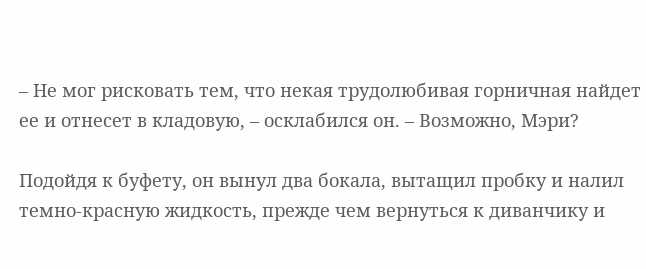– Не мог рисковать тем, что некая трудолюбивая горничная найдет ее и отнесет в кладовую, – осклабился он. – Возможно, Мэри?

Подойдя к буфету, он вынул два бокала, вытащил пробку и налил темно-красную жидкость, прежде чем вернуться к диванчику и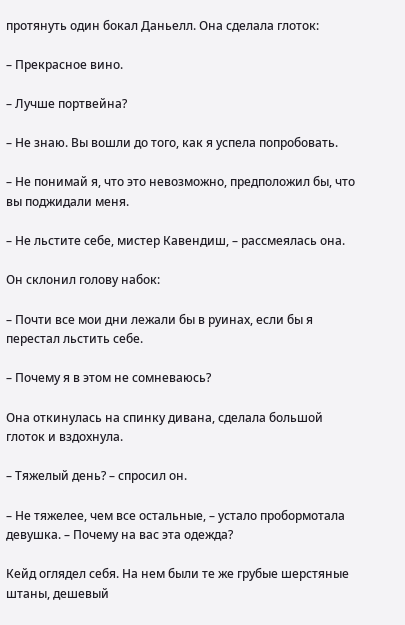протянуть один бокал Даньелл. Она сделала глоток:

– Прекрасное вино.

– Лучше портвейна?

– Не знаю. Вы вошли до того, как я успела попробовать.

– Не понимай я, что это невозможно, предположил бы, что вы поджидали меня.

– Не льстите себе, мистер Кавендиш, – рассмеялась она.

Он склонил голову набок:

– Почти все мои дни лежали бы в руинах, если бы я перестал льстить себе.

– Почему я в этом не сомневаюсь?

Она откинулась на спинку дивана, сделала большой глоток и вздохнула.

– Тяжелый день? – спросил он.

– Не тяжелее, чем все остальные, – устало пробормотала девушка. – Почему на вас эта одежда?

Кейд оглядел себя. На нем были те же грубые шерстяные штаны, дешевый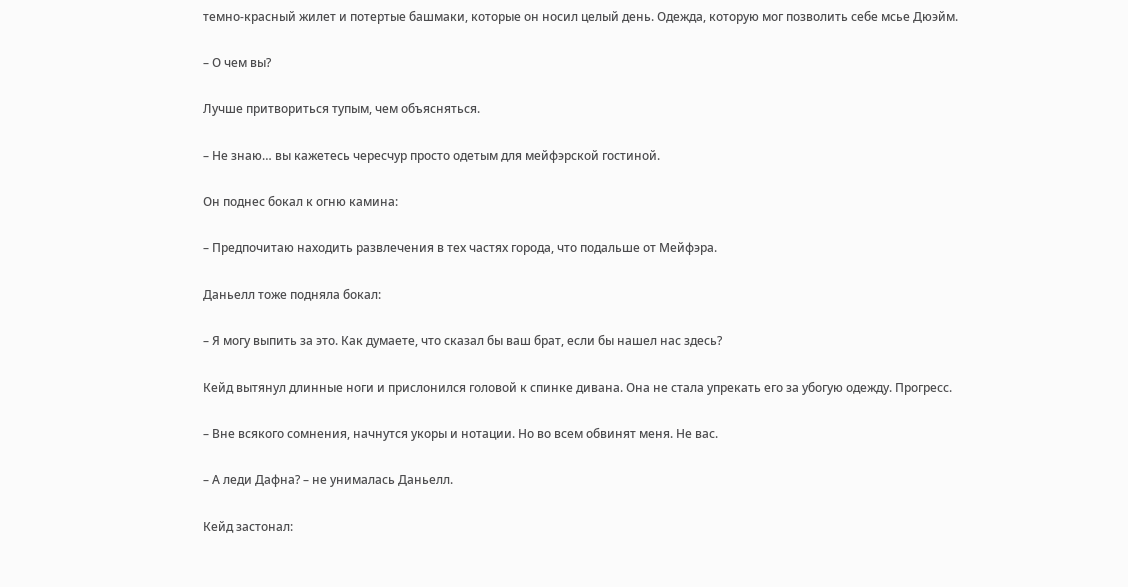темно-красный жилет и потертые башмаки, которые он носил целый день. Одежда, которую мог позволить себе мсье Дюэйм.

– О чем вы?

Лучше притвориться тупым, чем объясняться.

– Не знаю… вы кажетесь чересчур просто одетым для мейфэрской гостиной.

Он поднес бокал к огню камина:

– Предпочитаю находить развлечения в тех частях города, что подальше от Мейфэра.

Даньелл тоже подняла бокал:

– Я могу выпить за это. Как думаете, что сказал бы ваш брат, если бы нашел нас здесь?

Кейд вытянул длинные ноги и прислонился головой к спинке дивана. Она не стала упрекать его за убогую одежду. Прогресс.

– Вне всякого сомнения, начнутся укоры и нотации. Но во всем обвинят меня. Не вас.

– А леди Дафна? – не унималась Даньелл.

Кейд застонал: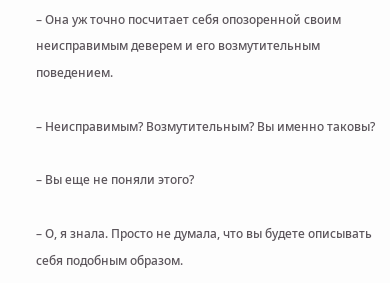– Она уж точно посчитает себя опозоренной своим неисправимым деверем и его возмутительным поведением.

– Неисправимым? Возмутительным? Вы именно таковы?

– Вы еще не поняли этого?

– О, я знала. Просто не думала, что вы будете описывать себя подобным образом.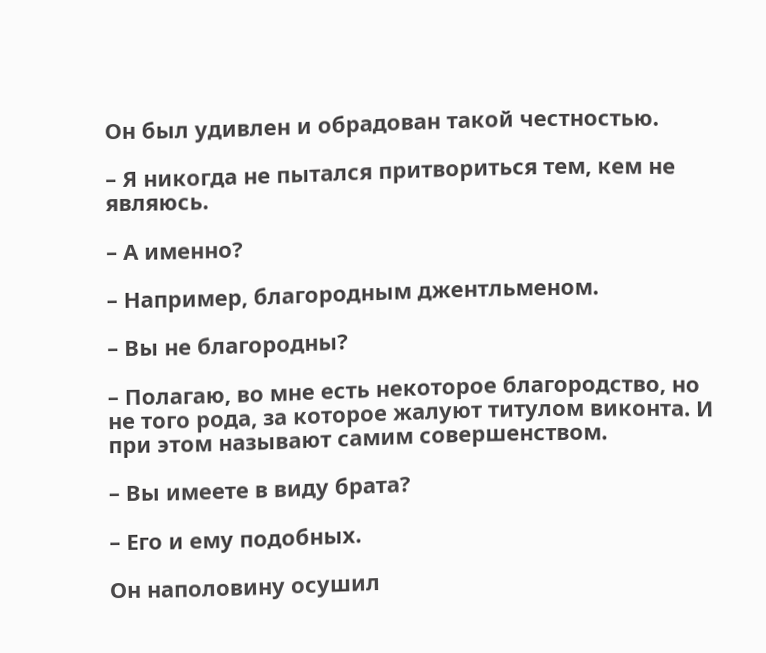Он был удивлен и обрадован такой честностью.

– Я никогда не пытался притвориться тем, кем не являюсь.

– А именно?

– Например, благородным джентльменом.

– Вы не благородны?

– Полагаю, во мне есть некоторое благородство, но не того рода, за которое жалуют титулом виконта. И при этом называют самим совершенством.

– Вы имеете в виду брата?

– Его и ему подобных.

Он наполовину осушил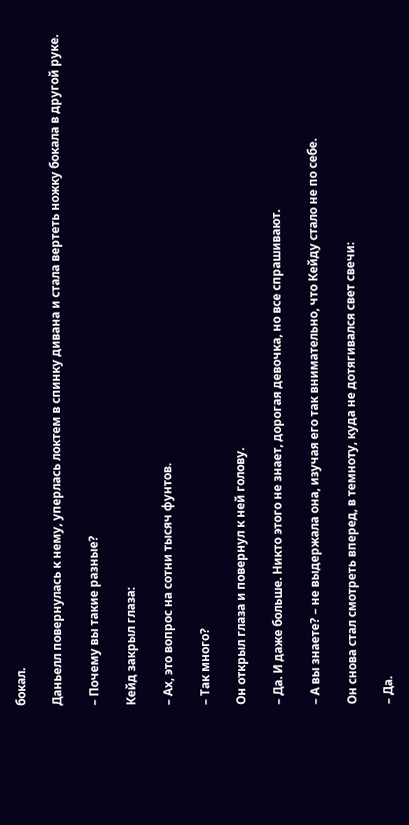бокал.

Даньелл повернулась к нему, уперлась локтем в спинку дивана и стала вертеть ножку бокала в другой руке.

– Почему вы такие разные?

Кейд закрыл глаза:

– Ах, это вопрос на сотни тысяч фунтов.

– Так много?

Он открыл глаза и повернул к ней голову.

– Да. И даже больше. Никто этого не знает, дорогая девочка, но все спрашивают.

– А вы знаете? – не выдержала она, изучая его так внимательно, что Кейду стало не по себе.

Он снова стал смотреть вперед, в темноту, куда не дотягивался свет свечи:

– Да.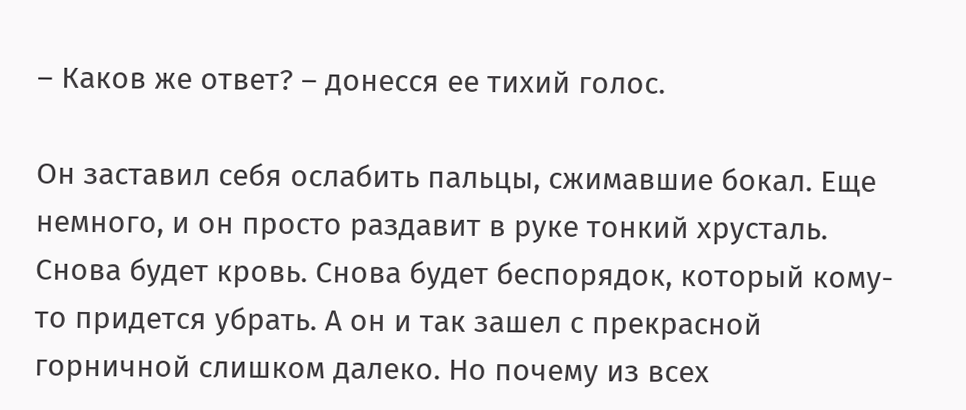– Каков же ответ? – донесся ее тихий голос.

Он заставил себя ослабить пальцы, сжимавшие бокал. Еще немного, и он просто раздавит в руке тонкий хрусталь. Снова будет кровь. Снова будет беспорядок, который кому-то придется убрать. А он и так зашел с прекрасной горничной слишком далеко. Но почему из всех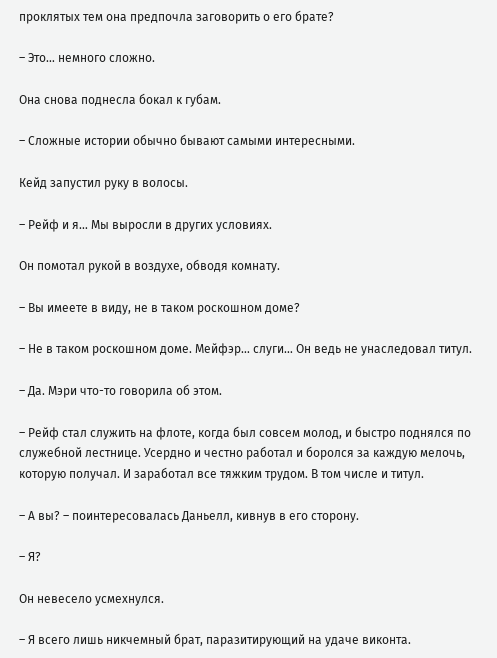проклятых тем она предпочла заговорить о его брате?

– Это… немного сложно.

Она снова поднесла бокал к губам.

– Сложные истории обычно бывают самыми интересными.

Кейд запустил руку в волосы.

– Рейф и я… Мы выросли в других условиях.

Он помотал рукой в воздухе, обводя комнату.

– Вы имеете в виду, не в таком роскошном доме?

– Не в таком роскошном доме. Мейфэр… слуги… Он ведь не унаследовал титул.

– Да. Мэри что-то говорила об этом.

– Рейф стал служить на флоте, когда был совсем молод, и быстро поднялся по служебной лестнице. Усердно и честно работал и боролся за каждую мелочь, которую получал. И заработал все тяжким трудом. В том числе и титул.

– А вы? – поинтересовалась Даньелл, кивнув в его сторону.

– Я?

Он невесело усмехнулся.

– Я всего лишь никчемный брат, паразитирующий на удаче виконта.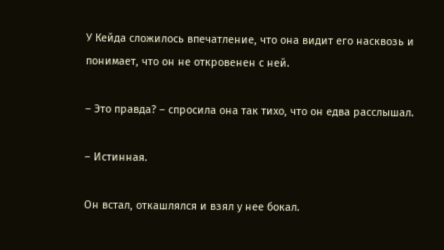У Кейда сложилось впечатление, что она видит его насквозь и понимает, что он не откровенен с ней.

– Это правда? – спросила она так тихо, что он едва расслышал.

– Истинная.

Он встал, откашлялся и взял у нее бокал.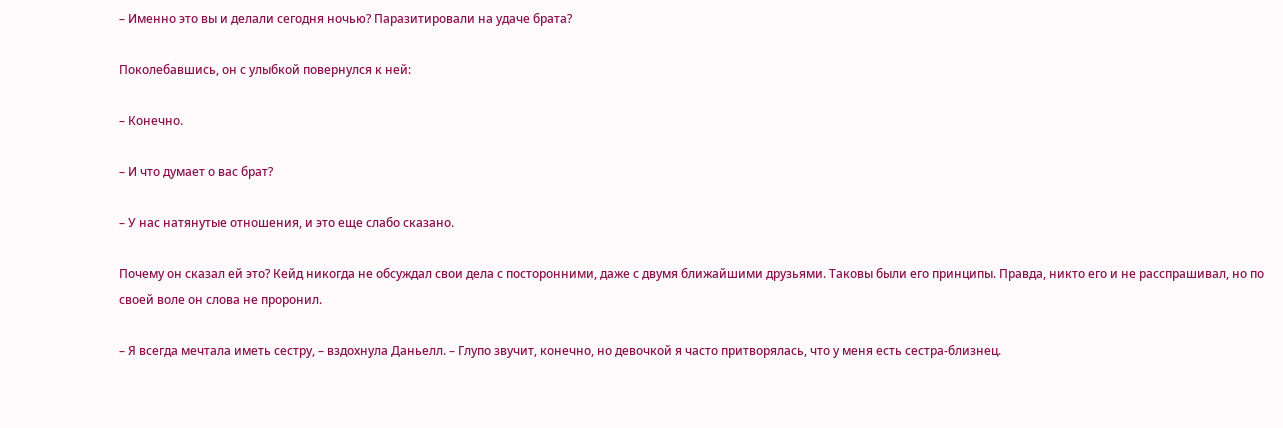– Именно это вы и делали сегодня ночью? Паразитировали на удаче брата?

Поколебавшись, он с улыбкой повернулся к ней:

– Конечно.

– И что думает о вас брат?

– У нас натянутые отношения, и это еще слабо сказано.

Почему он сказал ей это? Кейд никогда не обсуждал свои дела с посторонними, даже с двумя ближайшими друзьями. Таковы были его принципы. Правда, никто его и не расспрашивал, но по своей воле он слова не проронил.

– Я всегда мечтала иметь сестру, – вздохнула Даньелл. – Глупо звучит, конечно, но девочкой я часто притворялась, что у меня есть сестра-близнец.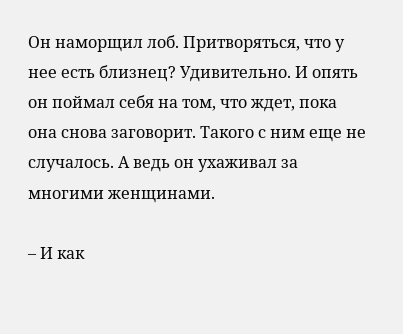Он наморщил лоб. Притворяться, что у нее есть близнец? Удивительно. И опять он поймал себя на том, что ждет, пока она снова заговорит. Такого с ним еще не случалось. А ведь он ухаживал за многими женщинами.

– И как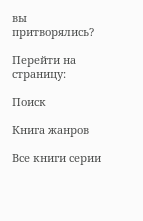вы притворялись?

Перейти на страницу:

Поиск

Книга жанров

Все книги серии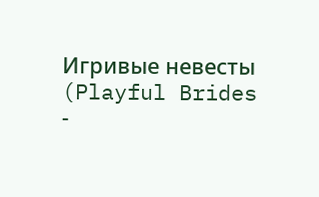Игривые невесты (Playful Brides -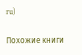ru)

Похожие книги